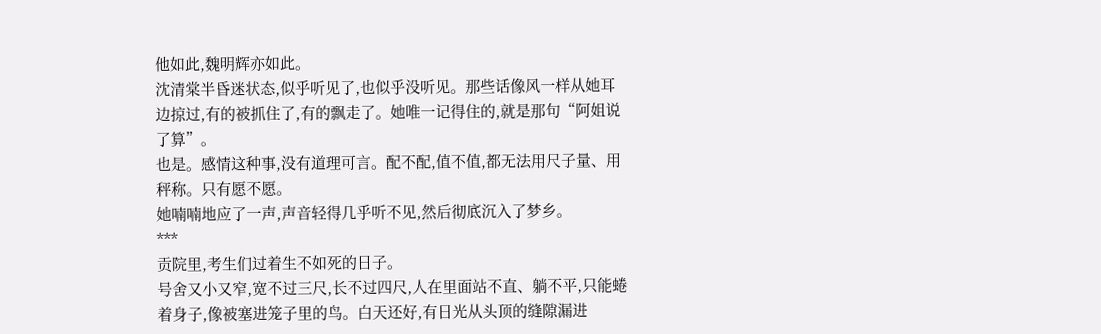他如此,魏明辉亦如此。
沈清棠半昏迷状态,似乎听见了,也似乎没听见。那些话像风一样从她耳边掠过,有的被抓住了,有的飘走了。她唯一记得住的,就是那句“阿姐说了算”。
也是。感情这种事,没有道理可言。配不配,值不值,都无法用尺子量、用秤称。只有愿不愿。
她喃喃地应了一声,声音轻得几乎听不见,然后彻底沉入了梦乡。
***
贡院里,考生们过着生不如死的日子。
号舍又小又窄,宽不过三尺,长不过四尺,人在里面站不直、躺不平,只能蜷着身子,像被塞进笼子里的鸟。白天还好,有日光从头顶的缝隙漏进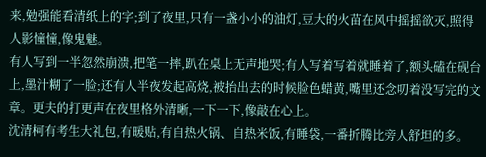来,勉强能看清纸上的字;到了夜里,只有一盏小小的油灯,豆大的火苗在风中摇摇欲灭,照得人影憧憧,像鬼魅。
有人写到一半忽然崩溃,把笔一摔,趴在桌上无声地哭;有人写着写着就睡着了,额头磕在砚台上,墨汁糊了一脸;还有人半夜发起高烧,被抬出去的时候脸色蜡黄,嘴里还念叨着没写完的文章。更夫的打更声在夜里格外清晰,一下一下,像敲在心上。
沈清柯有考生大礼包,有暖贴,有自热火锅、自热米饭,有睡袋,一番折腾比旁人舒坦的多。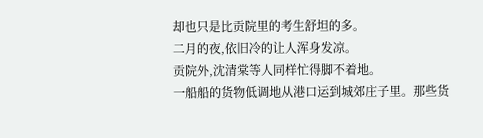却也只是比贡院里的考生舒坦的多。
二月的夜,依旧冷的让人浑身发凉。
贡院外,沈清棠等人同样忙得脚不着地。
一船船的货物低调地从港口运到城郊庄子里。那些货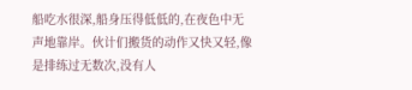船吃水很深,船身压得低低的,在夜色中无声地靠岸。伙计们搬货的动作又快又轻,像是排练过无数次,没有人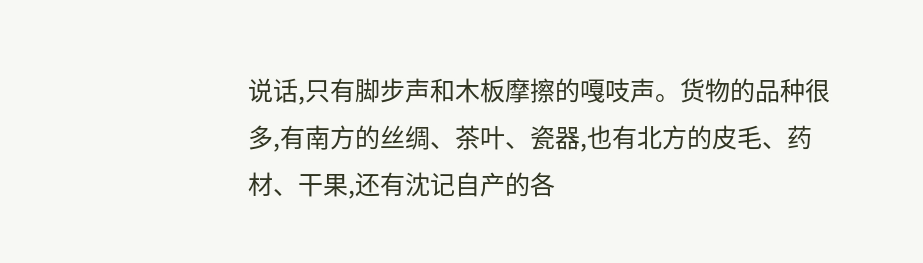说话,只有脚步声和木板摩擦的嘎吱声。货物的品种很多,有南方的丝绸、茶叶、瓷器,也有北方的皮毛、药材、干果,还有沈记自产的各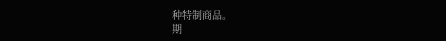种特制商品。
期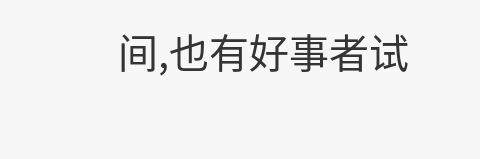间,也有好事者试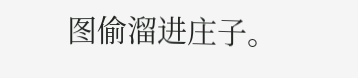图偷溜进庄子。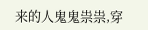来的人鬼鬼祟祟,穿